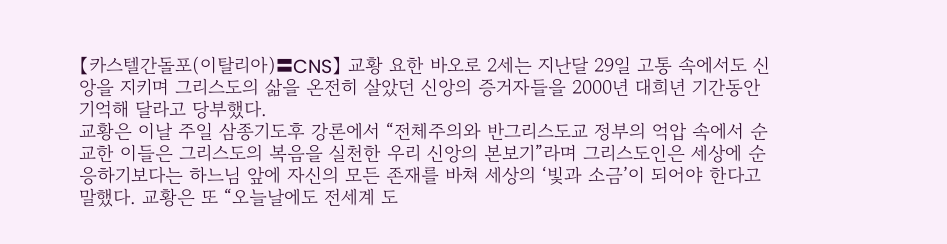【카스텔간돌포(이탈리아)〓CNS】 교황 요한 바오로 2세는 지난달 29일 고통 속에서도 신앙을 지키며 그리스도의 삶을 온전히 살았던 신앙의 증거자들을 2000년 대희년 기간동안 기억해 달라고 당부했다.
교황은 이날 주일 삼종기도후 강론에서 “전체주의와 반그리스도교 정부의 억압 속에서 순교한 이들은 그리스도의 복음을 실천한 우리 신앙의 본보기”라며 그리스도인은 세상에 순응하기보다는 하느님 앞에 자신의 모든 존재를 바쳐 세상의 ‘빛과 소금’이 되어야 한다고 말했다. 교황은 또 “오늘날에도 전세계 도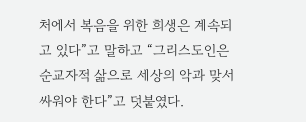처에서 복음을 위한 희생은 계속되고 있다”고 말하고 “그리스도인은 순교자적 삶으로 세상의 악과 맞서 싸워야 한다”고 덧붙였다.